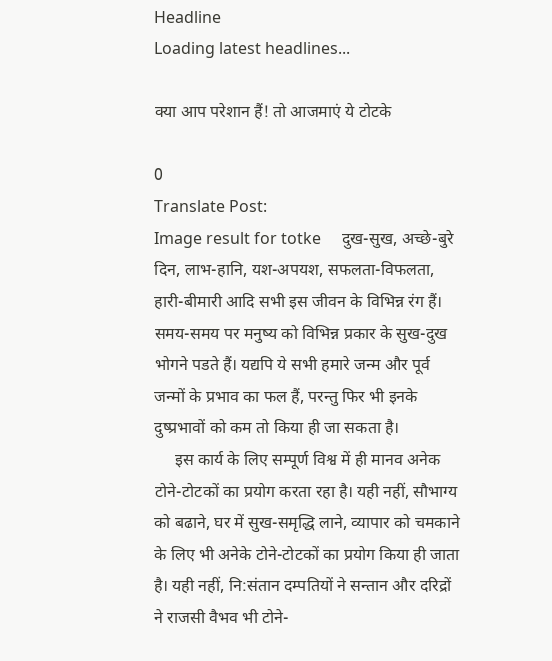Headline
Loading latest headlines...

क्या आप परेशान हैं! तो आजमाएं ये टोटके

0
Translate Post:
Image result for totke     दुख-सुख, अच्छे-बुरे दिन, लाभ-हानि, यश-अपयश, सफलता-विफलता, हारी-बीमारी आदि सभी इस जीवन के विभिन्न रंग हैं। समय-समय पर मनुष्य को विभिन्न प्रकार के सुख-दुख भोगने पडते हैं। यद्यपि ये सभी हमारे जन्म और पूर्व जन्मों के प्रभाव का फल हैं, परन्तु फिर भी इनके दुष्प्रभावों को कम तो किया ही जा सकता है।
     इस कार्य के लिए सम्पूर्ण विश्व में ही मानव अनेक टोने-टोटकों का प्रयोग करता रहा है। यही नहीं, सौभाग्य को बढाने, घर में सुख-समृद्धि लाने, व्यापार को चमकाने के लिए भी अनेके टोने-टोटकों का प्रयोग किया ही जाता है। यही नहीं, नि:संतान दम्पतियों ने सन्तान और दरिद्रों ने राजसी वैभव भी टोने-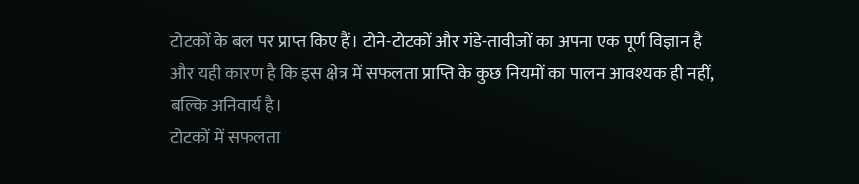टोटकों के बल पर प्राप्त किए हैं। टोने-टोटकों और गंडे-तावीजों का अपना एक पूर्ण विज्ञान है और यही कारण है कि इस क्षेत्र में सफलता प्राप्ति के कुछ नियमों का पालन आवश्यक ही नहीं, बल्कि अनिवार्य है।
टोटकों में सफलता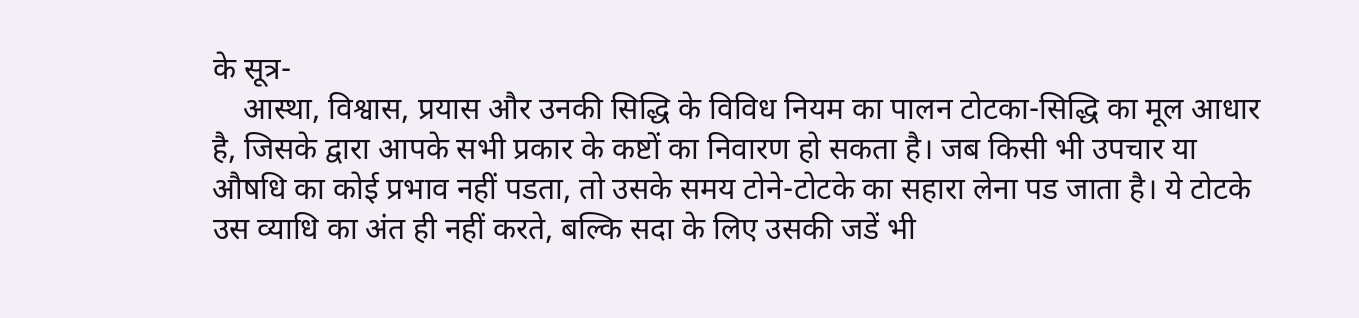के सूत्र-
    आस्था, विश्वास, प्रयास और उनकी सिद्धि के विविध नियम का पालन टोटका-सिद्धि का मूल आधार है, जिसके द्वारा आपके सभी प्रकार के कष्टों का निवारण हो सकता है। जब किसी भी उपचार या औषधि का कोई प्रभाव नहीं पडता, तो उसके समय टोने-टोटके का सहारा लेना पड जाता है। ये टोटके उस व्याधि का अंत ही नहीं करते, बल्कि सदा के लिए उसकी जडें भी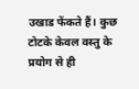उखाड फेंकते हैं। कुछ टोटके केवल वस्तु के प्रयोग से ही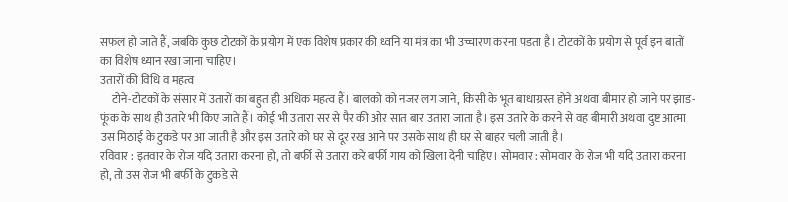सफल हो जाते हैं, जबकि कुछ टोटकों के प्रयोग में एक विशेष प्रकार की ध्वनि या मंत्र का भी उच्चारण करना पडता है। टोटकों के प्रयोग से पूर्व इन बातों का विशेष ध्यान रखा जाना चाहिए।
उतारों की विधि व महत्व
     टोने-टोटकों के संसार में उतारों का बहुत ही अधिक महत्व हैं। बालको को नजर लग जाने, किसी के भूत बाधाग्रस्त होने अथवा बीमार हो जाने पर झाड-फूंक के साथ ही उतारे भी किए जाते हैं। कोई भी उतारा सर से पैर की ओर सात बार उतारा जाता है। इस उतारे के करने से वह बीमारी अथवा दुष्ट आत्मा उस मिठाई के टुकडे पर आ जाती है और इस उतारे को घर से दूर रख आने पर उसके साथ ही घर से बाहर चली जाती है।
रविवार : इतवार के रोज यदि उतारा करना हो, तो बर्फी से उतारा करे बर्फी गाय को खिला देनी चाहिए। सोमवार : सोमवार के रोज भी यदि उतारा करना हो, तो उस रोज भी बर्फी के टुकडे से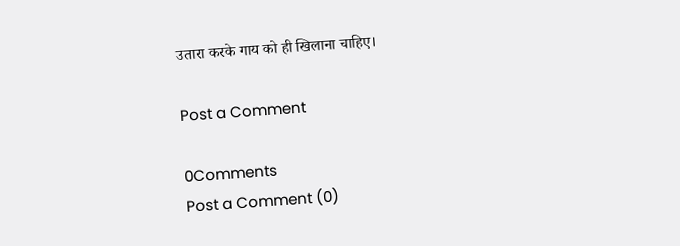उतारा करके गाय को ही खिलाना चाहिए।

Post a Comment

0Comments
Post a Comment (0)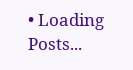• Loading Posts...